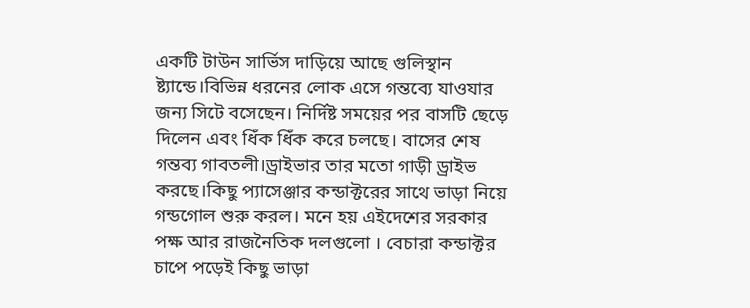একটি টাউন সার্ভিস দাড়িয়ে আছে গুলিস্থান ষ্ট্যান্ডে।বিভিন্ন ধরনের লোক এসে গন্তব্যে যাওযার জন্য সিটে বসেছেন। নির্দিষ্ট সময়ের পর বাসটি ছেড়ে দিলেন এবং ধিঁক ধিঁক করে চলছে। বাসের শেষ গন্তব্য গাবতলী।ড্রাইভার তার মতো গাড়ী ড্রাইভ করছে।কিছু প্যাসেঞ্জার কন্ডাক্টরের সাথে ভাড়া নিয়ে গন্ডগোল শুরু করল। মনে হয় এইদেশের সরকার পক্ষ আর রাজনৈতিক দলগুলো । বেচারা কন্ডাক্টর চাপে পড়েই কিছু ভাড়া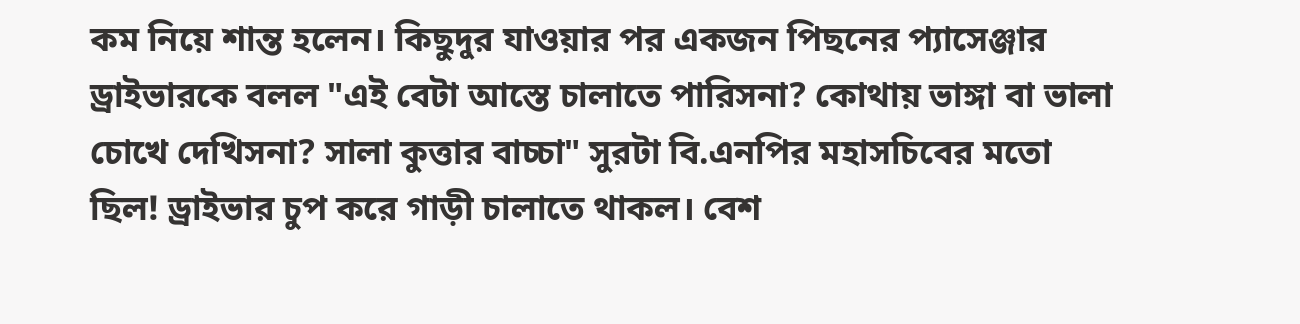কম নিয়ে শান্ত হলেন। কিছুদুর যাওয়ার পর একজন পিছনের প্যাসেঞ্জার ড্রাইভারকে বলল "এই বেটা আস্তে চালাতে পারিসনা? কোথায় ভাঙ্গা বা ভালা চোখে দেখিসনা? সালা কুত্তার বাচ্চা" সুরটা বি.এনপির মহাসচিবের মতো ছিল! ড্রাইভার চুপ করে গাড়ী চালাতে থাকল। বেশ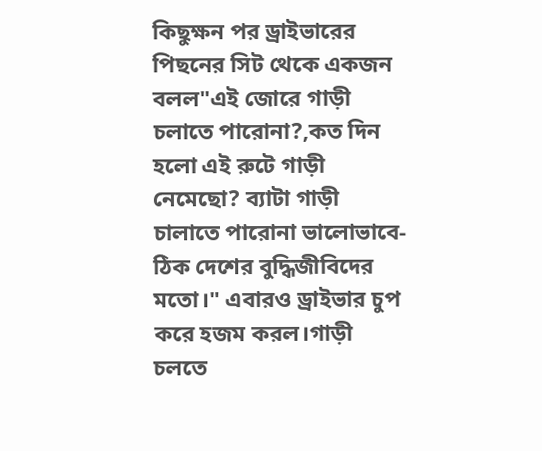কিছুক্ষন পর ড্রাইভারের পিছনের সিট থেকে একজন বলল"এই জোরে গাড়ী চলাতে পারোনা?,কত দিন হলো এই রুটে গাড়ী নেমেছো? ব্যাটা গাড়ী চালাতে পারোনা ভালোভাবে- ঠিক দেশের বুদ্ধিজীবিদের মতো।" এবারও ড্রাইভার চুপ করে হজম করল।গাড়ী চলতে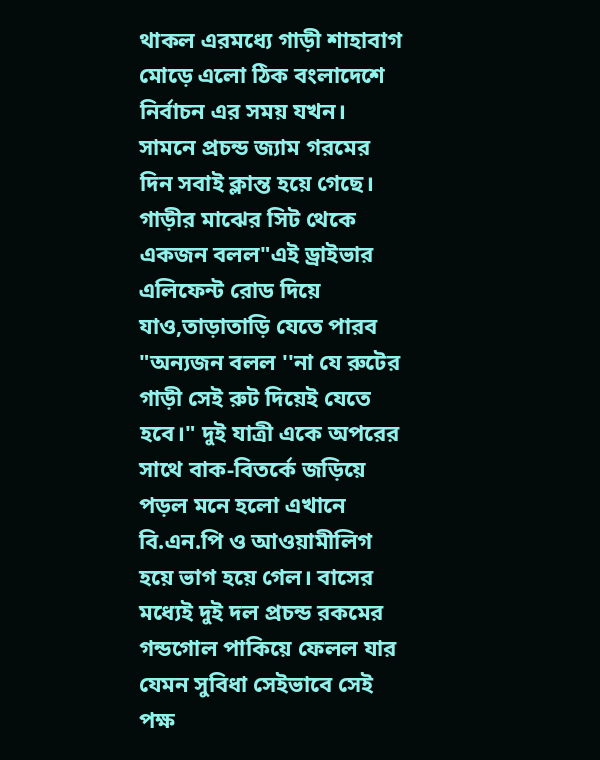থাকল এরমধ্যে গাড়ী শাহাবাগ মোড়ে এলো ঠিক বংলাদেশে নির্বাচন এর সময় যখন। সামনে প্রচন্ড জ্যাম গরমের দিন সবাই ক্লান্ত হয়ে গেছে। গাড়ীর মাঝের সিট থেকে একজন বলল"এই ড্রাইভার এলিফেন্ট রোড দিয়ে যাও,তাড়াতাড়ি যেতে পারব "অন্যজন বলল ''না যে রুটের গাড়ী সেই রুট দিয়েই যেতে হবে।" দুই যাত্রী একে অপরের সাথে বাক-বিতর্কে জড়িয়ে পড়ল মনে হলো এখানে বি.এন.পি ও আওয়ামীলিগ হয়ে ভাগ হয়ে গেল। বাসের মধ্যেই দুই দল প্রচন্ড রকমের গন্ডগোল পাকিয়ে ফেলল যার যেমন সুবিধা সেইভাবে সেই পক্ষ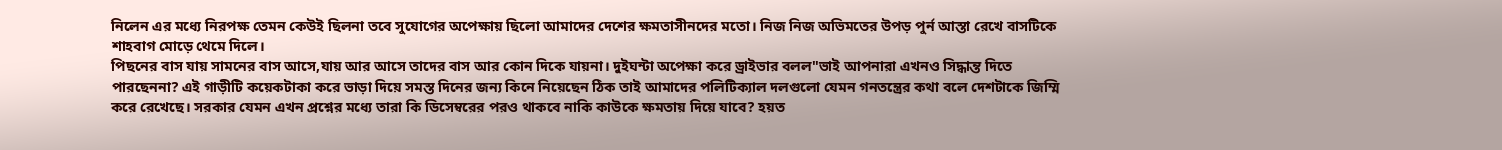নিলেন এর মধ্যে নিরপক্ষ তেমন কেউই ছিলনা তবে সুযোগের অপেক্ষায় ছিলো আমাদের দেশের ক্ষমতাসীনদের মতো। নিজ নিজ অভিমতের উপড় পুর্ন আস্তা রেখে বাসটিকে শাহবাগ মোড়ে থেমে দিলে।
পিছনের বাস যায় সামনের বাস আসে,যায় আর আসে তাদের বাস আর কোন দিকে যায়না। দুইঘন্টা অপেক্ষা করে ড্রাইভার বলল"ভাই আপনারা এখনও সিদ্ধান্ত দিতে পারছেননা? এই গাড়ীটি কয়েকটাকা করে ভাড়া দিয়ে সমস্ত দিনের জন্য কিনে নিয়েছেন ঠিক তাই আমাদের পলিটিক্যাল দলগুলো যেমন গনতন্ত্রের কথা বলে দেশটাকে জিম্মি করে রেখেছে। সরকার যেমন এখন প্রশ্নের মধ্যে তারা কি ডিসেম্বরের পরও থাকবে নাকি কাউকে ক্ষমতায় দিয়ে যাবে? হয়ত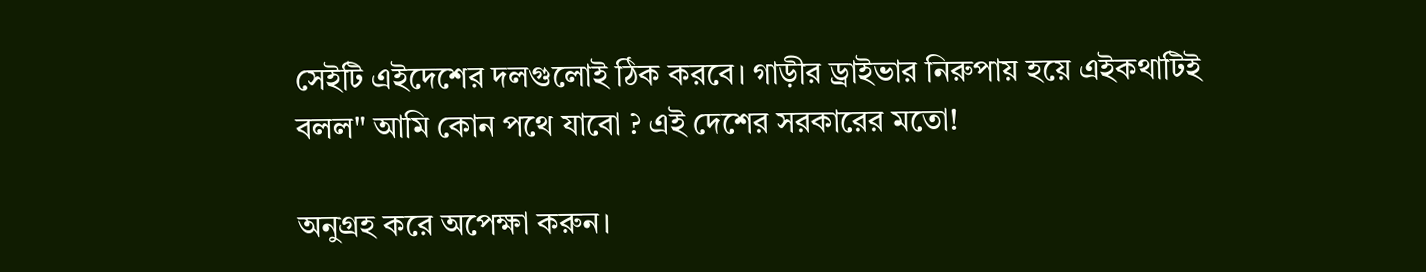সেইটি এইদেশের দলগুলোই ঠিক করবে। গাড়ীর ড্রাইভার নিরুপায় হয়ে এইকথাটিই বলল" আমি কোন পথে যাবো ? এই দেশের সরকারের মতো!

অনুগ্রহ করে অপেক্ষা করুন।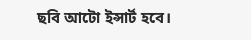ছবি আটো ইন্সার্ট হবে।